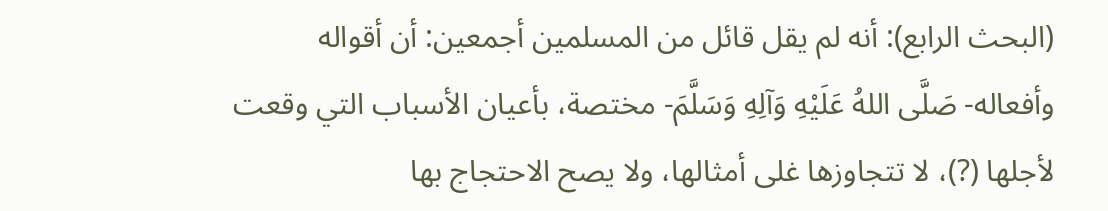(البحث الرابع): أنه لم يقل قائل من المسلمين أجمعين: أن أقواله وأفعاله- صَلَّى اللهُ عَلَيْهِ وَآلِهِ وَسَلَّمَ- مختصة، بأعيان الأسباب التي وقعت لأجلها (?)، لا تتجاوزها غلى أمثالها، ولا يصح الاحتجاج بها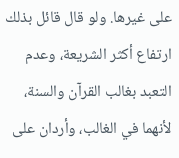على غيرها. ولو قال قائل بذلك ارتفاع أكثر الشريعة، وعدم التعبد بغالب القرآن والسنة، لأنهما في الغالب، وأردان على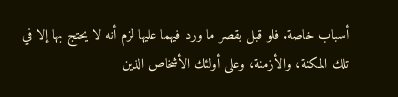أسباب خاصة. فلو قبل بقصر ما ورد فيهما عليها لزم أنه لا يحتج بها إلا في تلك المكنة، والأزمنة، وعلى أولئك الأشخاص الذين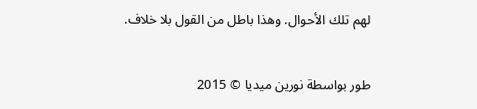لهم تلك الأحوال. وهذا باطل من القول بلا خلاف.

طور بواسطة نورين ميديا © 2015